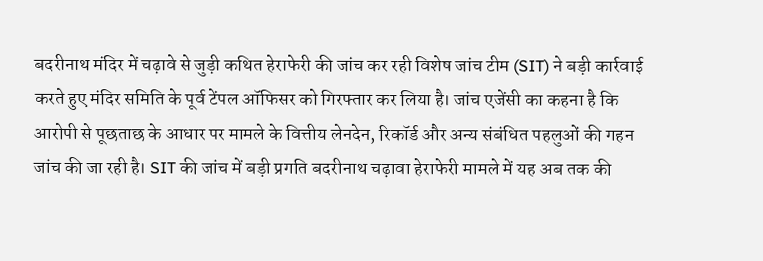बदरीनाथ मंदिर में चढ़ावे से जुड़ी कथित हेराफेरी की जांच कर रही विशेष जांच टीम (SIT) ने बड़ी कार्रवाई करते हुए मंदिर समिति के पूर्व टेंपल ऑफिसर को गिरफ्तार कर लिया है। जांच एजेंसी का कहना है कि आरोपी से पूछताछ के आधार पर मामले के वित्तीय लेनदेन, रिकॉर्ड और अन्य संबंधित पहलुओं की गहन जांच की जा रही है। SIT की जांच में बड़ी प्रगति बदरीनाथ चढ़ावा हेराफेरी मामले में यह अब तक की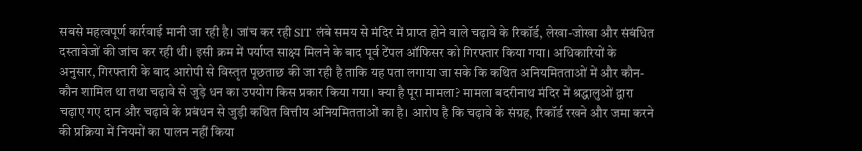सबसे महत्वपूर्ण कार्रवाई मानी जा रही है। जांच कर रही SIT लंबे समय से मंदिर में प्राप्त होने वाले चढ़ावे के रिकॉर्ड, लेखा-जोखा और संबंधित दस्तावेजों की जांच कर रही थी। इसी क्रम में पर्याप्त साक्ष्य मिलने के बाद पूर्व टेंपल ऑफिसर को गिरफ्तार किया गया। अधिकारियों के अनुसार, गिरफ्तारी के बाद आरोपी से विस्तृत पूछताछ की जा रही है ताकि यह पता लगाया जा सके कि कथित अनियमितताओं में और कौन-कौन शामिल था तथा चढ़ावे से जुड़े धन का उपयोग किस प्रकार किया गया। क्या है पूरा मामला? मामला बदरीनाथ मंदिर में श्रद्धालुओं द्वारा चढ़ाए गए दान और चढ़ावे के प्रबंधन से जुड़ी कथित वित्तीय अनियमितताओं का है। आरोप है कि चढ़ावे के संग्रह, रिकॉर्ड रखने और जमा करने की प्रक्रिया में नियमों का पालन नहीं किया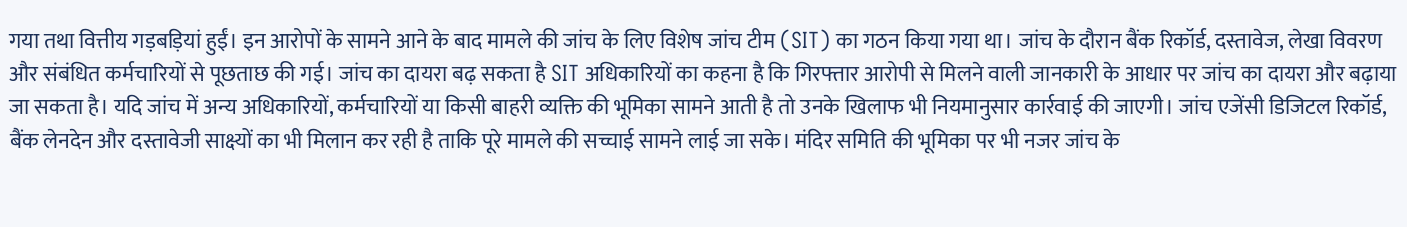गया तथा वित्तीय गड़बड़ियां हुईं। इन आरोपों के सामने आने के बाद मामले की जांच के लिए विशेष जांच टीम (SIT) का गठन किया गया था। जांच के दौरान बैंक रिकॉर्ड, दस्तावेज, लेखा विवरण और संबंधित कर्मचारियों से पूछताछ की गई। जांच का दायरा बढ़ सकता है SIT अधिकारियों का कहना है कि गिरफ्तार आरोपी से मिलने वाली जानकारी के आधार पर जांच का दायरा और बढ़ाया जा सकता है। यदि जांच में अन्य अधिकारियों, कर्मचारियों या किसी बाहरी व्यक्ति की भूमिका सामने आती है तो उनके खिलाफ भी नियमानुसार कार्रवाई की जाएगी। जांच एजेंसी डिजिटल रिकॉर्ड, बैंक लेनदेन और दस्तावेजी साक्ष्यों का भी मिलान कर रही है ताकि पूरे मामले की सच्चाई सामने लाई जा सके। मंदिर समिति की भूमिका पर भी नजर जांच के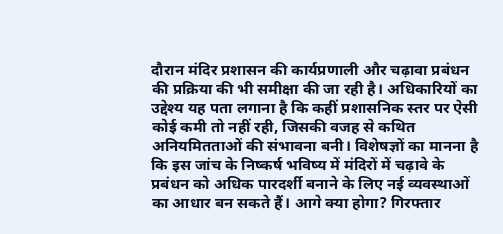दौरान मंदिर प्रशासन की कार्यप्रणाली और चढ़ावा प्रबंधन की प्रक्रिया की भी समीक्षा की जा रही है। अधिकारियों का उद्देश्य यह पता लगाना है कि कहीं प्रशासनिक स्तर पर ऐसी कोई कमी तो नहीं रही, जिसकी वजह से कथित अनियमितताओं की संभावना बनी। विशेषज्ञों का मानना है कि इस जांच के निष्कर्ष भविष्य में मंदिरों में चढ़ावे के प्रबंधन को अधिक पारदर्शी बनाने के लिए नई व्यवस्थाओं का आधार बन सकते हैं। आगे क्या होगा? गिरफ्तार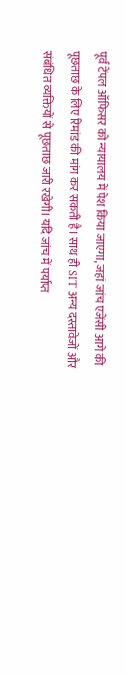पूर्व टेंपल ऑफिसर को न्यायालय में पेश किया जाएगा, जहां जांच एजेंसी आगे की पूछताछ के लिए रिमांड की मांग कर सकती है। साथ ही SIT अन्य दस्तावेजों और संबंधित व्यक्तियों से पूछताछ जारी रखेगी। यदि जांच में पर्याप्त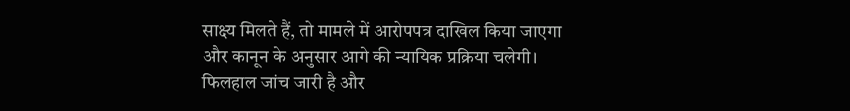साक्ष्य मिलते हैं, तो मामले में आरोपपत्र दाखिल किया जाएगा और कानून के अनुसार आगे की न्यायिक प्रक्रिया चलेगी। फिलहाल जांच जारी है और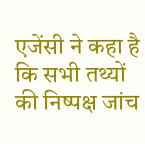एजेंसी ने कहा है कि सभी तथ्यों की निष्पक्ष जांच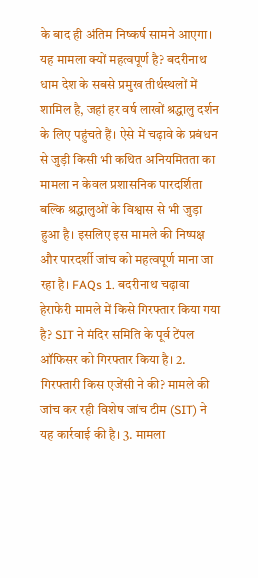के बाद ही अंतिम निष्कर्ष सामने आएगा। यह मामला क्यों महत्वपूर्ण है? बदरीनाथ धाम देश के सबसे प्रमुख तीर्थस्थलों में शामिल है, जहां हर वर्ष लाखों श्रद्धालु दर्शन के लिए पहुंचते हैं। ऐसे में चढ़ावे के प्रबंधन से जुड़ी किसी भी कथित अनियमितता का मामला न केवल प्रशासनिक पारदर्शिता बल्कि श्रद्धालुओं के विश्वास से भी जुड़ा हुआ है। इसलिए इस मामले की निष्पक्ष और पारदर्शी जांच को महत्वपूर्ण माना जा रहा है। FAQs 1. बदरीनाथ चढ़ावा हेराफेरी मामले में किसे गिरफ्तार किया गया है? SIT ने मंदिर समिति के पूर्व टेंपल ऑफिसर को गिरफ्तार किया है। 2. गिरफ्तारी किस एजेंसी ने की? मामले की जांच कर रही विशेष जांच टीम (SIT) ने यह कार्रवाई की है। 3. मामला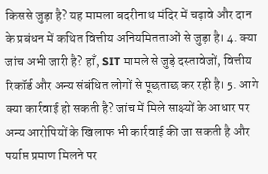किससे जुड़ा है? यह मामला बदरीनाथ मंदिर में चढ़ावे और दान के प्रबंधन में कथित वित्तीय अनियमितताओं से जुड़ा है। 4. क्या जांच अभी जारी है? हाँ, SIT मामले से जुड़े दस्तावेजों, वित्तीय रिकॉर्ड और अन्य संबंधित लोगों से पूछताछ कर रही है। 5. आगे क्या कार्रवाई हो सकती है? जांच में मिले साक्ष्यों के आधार पर अन्य आरोपियों के खिलाफ भी कार्रवाई की जा सकती है और पर्याप्त प्रमाण मिलने पर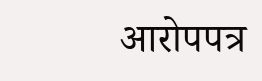आरोपपत्र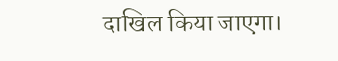दाखिल किया जाएगा।